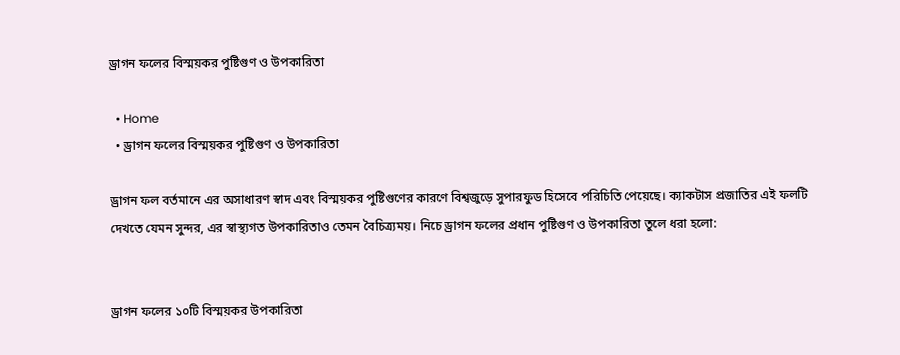ড্রাগন ফলের বিস্ময়কর পুষ্টিগুণ ও উপকারিতা

  • Home
  • ড্রাগন ফলের বিস্ময়কর পুষ্টিগুণ ও উপকারিতা

ড্রাগন ফল বর্তমানে এর অসাধারণ স্বাদ এবং বিস্ময়কর পুষ্টিগুণের কারণে বিশ্বজুড়ে সুপারফুড হিসেবে পরিচিতি পেয়েছে। ক্যাকটাস প্রজাতির এই ফলটি দেখতে যেমন সুন্দর, এর স্বাস্থ্যগত উপকারিতাও তেমন বৈচিত্র্যময়। নিচে ড্রাগন ফলের প্রধান পুষ্টিগুণ ও উপকারিতা তুলে ধরা হলো:


ড্রাগন ফলের ১০টি বিস্ময়কর উপকারিতা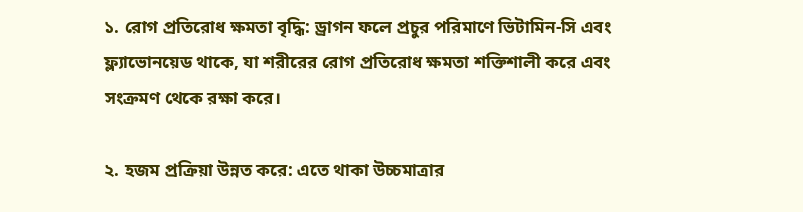১. রোগ প্রতিরোধ ক্ষমতা বৃদ্ধি: ড্রাগন ফলে প্রচুর পরিমাণে ভিটামিন-সি এবং ফ্ল্যাভোনয়েড থাকে, যা শরীরের রোগ প্রতিরোধ ক্ষমতা শক্তিশালী করে এবং সংক্রমণ থেকে রক্ষা করে।

২. হজম প্রক্রিয়া উন্নত করে: এতে থাকা উচ্চমাত্রার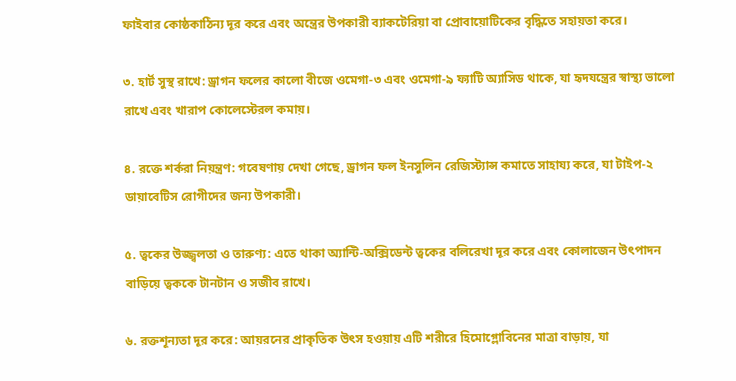ফাইবার কোষ্ঠকাঠিন্য দূর করে এবং অন্ত্রের উপকারী ব্যাকটেরিয়া বা প্রোবায়োটিকের বৃদ্ধিতে সহায়তা করে।

৩. হার্ট সুস্থ রাখে: ড্রাগন ফলের কালো বীজে ওমেগা-৩ এবং ওমেগা-৯ ফ্যাটি অ্যাসিড থাকে, যা হৃদযন্ত্রের স্বাস্থ্য ভালো রাখে এবং খারাপ কোলেস্টেরল কমায়।

৪. রক্তে শর্করা নিয়ন্ত্রণ: গবেষণায় দেখা গেছে, ড্রাগন ফল ইনসুলিন রেজিস্ট্যান্স কমাতে সাহায্য করে, যা টাইপ-২ ডায়াবেটিস রোগীদের জন্য উপকারী।

৫. ত্বকের উজ্জ্বলতা ও তারুণ্য: এতে থাকা অ্যান্টি-অক্সিডেন্ট ত্বকের বলিরেখা দূর করে এবং কোলাজেন উৎপাদন বাড়িয়ে ত্বককে টানটান ও সজীব রাখে।

৬. রক্তশূন্যতা দূর করে: আয়রনের প্রাকৃতিক উৎস হওয়ায় এটি শরীরে হিমোগ্লোবিনের মাত্রা বাড়ায়, যা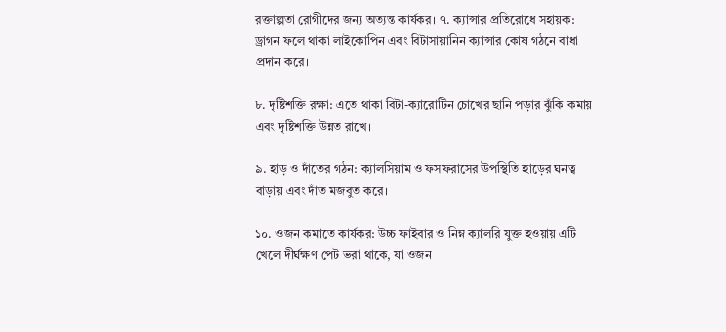রক্তাল্পতা রোগীদের জন্য অত্যন্ত কার্যকর। ৭. ক্যান্সার প্রতিরোধে সহায়ক: ড্রাগন ফলে থাকা লাইকোপিন এবং বিটাসায়ানিন ক্যান্সার কোষ গঠনে বাধা প্রদান করে।

৮. দৃষ্টিশক্তি রক্ষা: এতে থাকা বিটা-ক্যারোটিন চোখের ছানি পড়ার ঝুঁকি কমায় এবং দৃষ্টিশক্তি উন্নত রাখে।

৯. হাড় ও দাঁতের গঠন: ক্যালসিয়াম ও ফসফরাসের উপস্থিতি হাড়ের ঘনত্ব বাড়ায় এবং দাঁত মজবুত করে।

১০. ওজন কমাতে কার্যকর: উচ্চ ফাইবার ও নিম্ন ক্যালরি যুক্ত হওয়ায় এটি খেলে দীর্ঘক্ষণ পেট ভরা থাকে, যা ওজন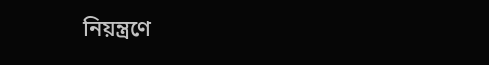নিয়ন্ত্রণে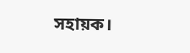সহায়ক।